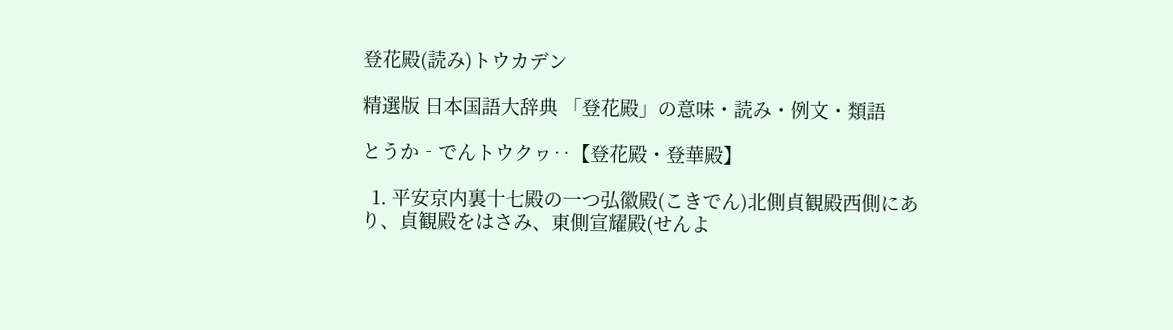登花殿(読み)トウカデン

精選版 日本国語大辞典 「登花殿」の意味・読み・例文・類語

とうか‐でんトウクヮ‥【登花殿・登華殿】

  1. 平安京内裏十七殿の一つ弘徽殿(こきでん)北側貞観殿西側にあり、貞観殿をはさみ、東側宣耀殿(せんよ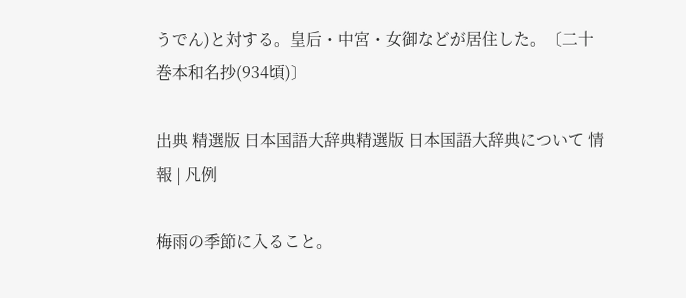うでん)と対する。皇后・中宮・女御などが居住した。〔二十巻本和名抄(934頃)〕

出典 精選版 日本国語大辞典精選版 日本国語大辞典について 情報 | 凡例

梅雨の季節に入ること。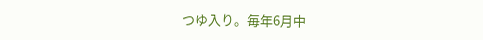つゆ入り。毎年6月中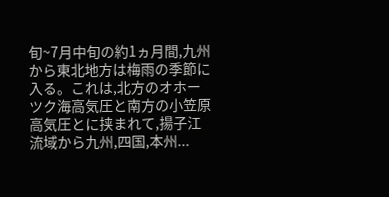旬~7月中旬の約1ヵ月間,九州から東北地方は梅雨の季節に入る。これは,北方のオホーツク海高気圧と南方の小笠原高気圧とに挟まれて,揚子江流域から九州,四国,本州...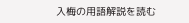入梅の用語解説を読む